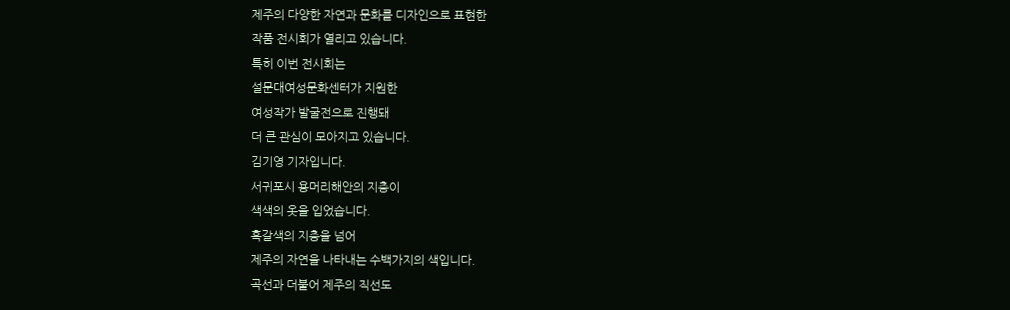제주의 다양한 자연과 문화를 디자인으로 표현한
작품 전시회가 열리고 있습니다.
특히 이번 전시회는
설문대여성문화센터가 지원한
여성작가 발굴전으로 진행돼
더 큰 관심이 모아지고 있습니다.
김기영 기자입니다.
서귀포시 용머리해안의 지층이
색색의 옷을 입었습니다.
흑갈색의 지층을 넘어
제주의 자연을 나타내는 수백가지의 색입니다.
곡선과 더불어 제주의 직선도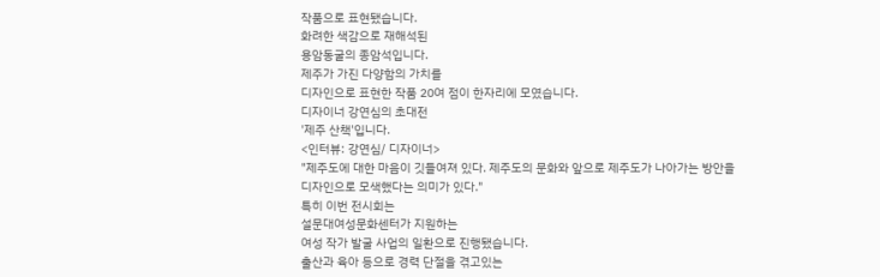작품으로 표현됐습니다.
화려한 색감으로 재해석된
용암동굴의 종암석입니다.
제주가 가진 다양함의 가치를
디자인으로 표현한 작품 20여 점이 한자리에 모였습니다.
디자이너 강연심의 초대전
'제주 산책'입니다.
<인터뷰: 강연심/ 디자이너>
"제주도에 대한 마음이 깃들여져 있다. 제주도의 문화와 앞으로 제주도가 나아가는 방안을 디자인으로 모색했다는 의미가 있다."
특히 이번 전시회는
설문대여성문화센터가 지원하는
여성 작가 발굴 사업의 일환으로 진행됐습니다.
출산과 육아 등으로 경력 단절을 겪고있는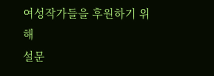여성작가들을 후원하기 위해
설문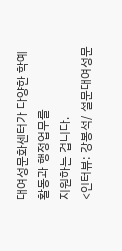대여성문화센터가 다양한 학예활동과 행정업무를
지원하는 겁니다.
<인터뷰: 강봉석/ 설문대여성문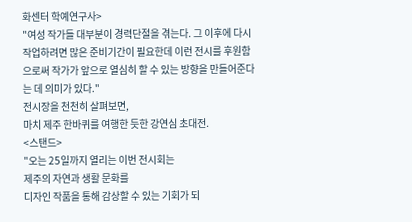화센터 학예연구사>
"여성 작가들 대부분이 경력단절을 겪는다. 그 이후에 다시 작업하려면 많은 준비기간이 필요한데 이런 전시를 후원함으로써 작가가 앞으로 열심히 할 수 있는 방향을 만들어준다는 데 의미가 있다."
전시장을 천천히 살펴보면,
마치 제주 한바퀴를 여행한 듯한 강연심 초대전.
<스탠드>
"오는 25일까지 열리는 이번 전시회는
제주의 자연과 생활 문화를
디자인 작품을 통해 감상할 수 있는 기회가 되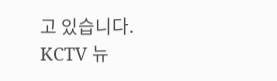고 있습니다.
KCTV 뉴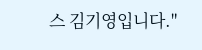스 김기영입니다."